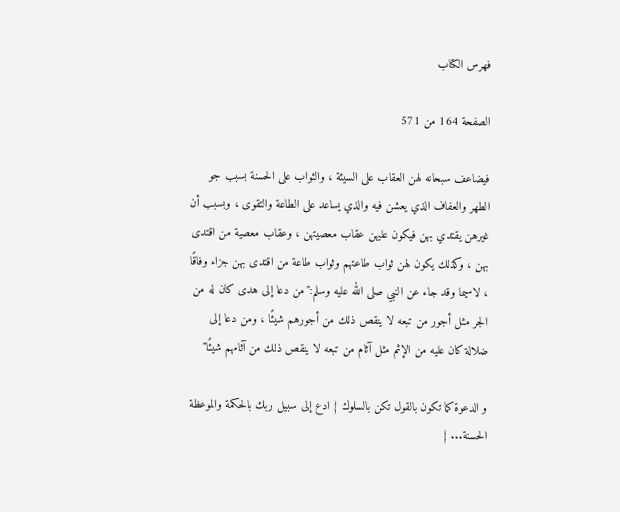فهرس الكتاب

الصفحة 164 من 571

فيضاعف سبحانه لهن العقاب على السيئة ، والثواب على الحسنة بسبب جو الطهر والعفاف الذي يعشن فيه والذي يساعد على الطاعة والتقوى ، وبسبب أن غيرهن يقتدي بهن فيكون عليهن عقاب معصيتهن ، وعقاب معصية من اقتدى بهن ، وكذلك يكون لهن ثواب طاعتهم وثواب طاعة من اقتدى بهن جزاء وفاقًا ، لاسيما وقد جاء عن النبي صلى الله عليه وسلم:"من دعا إلى هدى كان له من الجر مثل أجور من تبعه لا ينقص ذلك من أجورهم شيئًا ، ومن دعا إلى ضلالة كان عليه من الإثم مثل آثام من تبعه لا ينقص ذلك من آثامهم شيئًا"

و الدعوة كما تكون بالقول تكن بالسلوك { ادع إلى سبيل ربك بالحكمة والموعظة الحسنة... }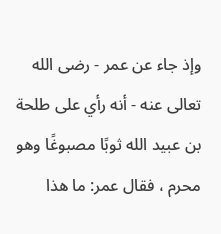وإذ جاء عن عمر - رضى الله تعالى عنه - أنه رأي على طلحة بن عبيد الله ثوبًا مصبوغًا وهو محرم ، فقال عمر: ما هذا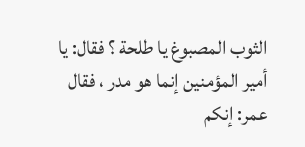الثوب المصبوغ يا طلحة ؟ فقال: يا أمير المؤمنين إنما هو مدر ، فقال عمر: إنكم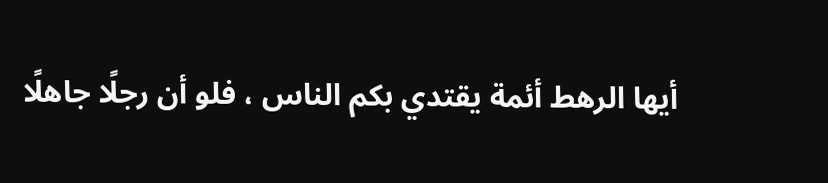أيها الرهط أئمة يقتدي بكم الناس ، فلو أن رجلًا جاهلًا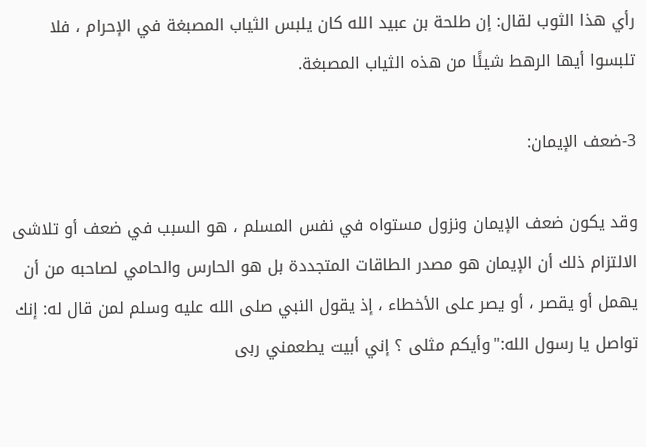رأي هذا الثوب لقال: إن طلحة بن عبيد الله كان يلبس الثياب المصبغة في الإحرام ، فلا تلبسوا أيها الرهط شيئًا من هذه الثياب المصبغة.

3-ضعف الإيمان:

وقد يكون ضعف الإيمان ونزول مستواه في نفس المسلم ، هو السبب في ضعف أو تلاشى الالتزام ذلك أن الإيمان هو مصدر الطاقات المتجددة بل هو الحارس والحامي لصاحبه من أن يهمل أو يقصر ، أو يصر على الأخطاء ، إذ يقول النبي صلى الله عليه وسلم لمن قال له: إنك تواصل يا رسول الله:"وأيكم مثلى ؟ إني أبيت يطعمني ربى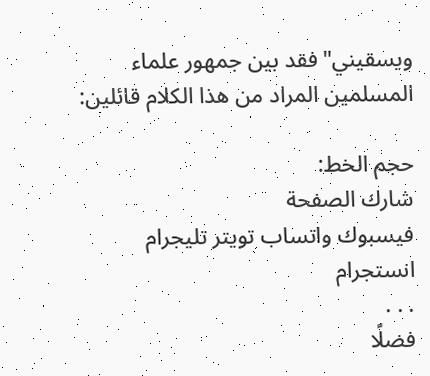ويسقيني"فقد بين جمهور علماء المسلمين المراد من هذا الكلام قائلين:

حجم الخط:
شارك الصفحة
فيسبوك واتساب تويتر تليجرام انستجرام
. . .
فضلًا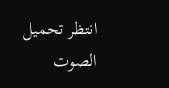انتظر تحميل الصوت